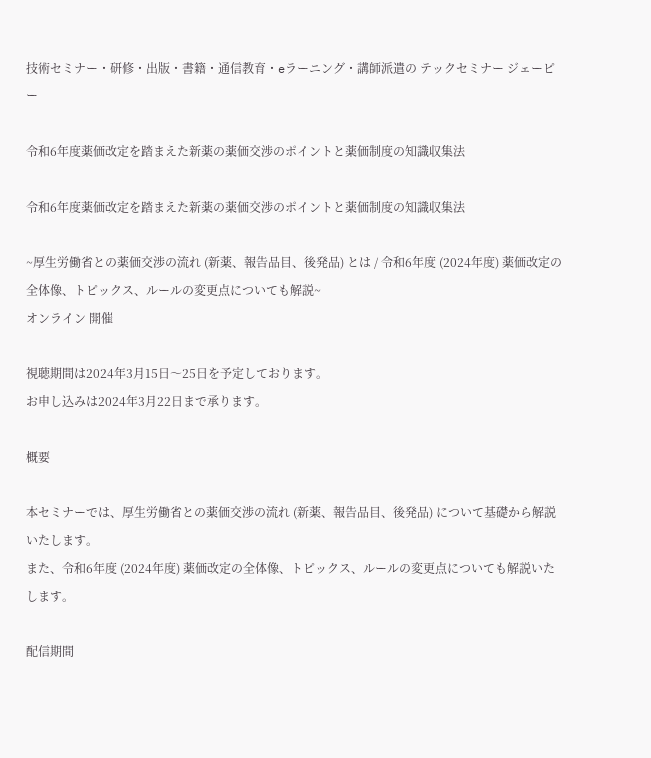技術セミナー・研修・出版・書籍・通信教育・eラーニング・講師派遣の テックセミナー ジェーピー

令和6年度薬価改定を踏まえた新薬の薬価交渉のポイントと薬価制度の知識収集法

令和6年度薬価改定を踏まえた新薬の薬価交渉のポイントと薬価制度の知識収集法

~厚生労働省との薬価交渉の流れ (新薬、報告品目、後発品) とは / 令和6年度 (2024年度) 薬価改定の全体像、トピックス、ルールの変更点についても解説~
オンライン 開催

視聴期間は2024年3月15日〜25日を予定しております。
お申し込みは2024年3月22日まで承ります。

概要

本セミナーでは、厚生労働省との薬価交渉の流れ (新薬、報告品目、後発品) について基礎から解説いたします。
また、令和6年度 (2024年度) 薬価改定の全体像、トピックス、ルールの変更点についても解説いたします。

配信期間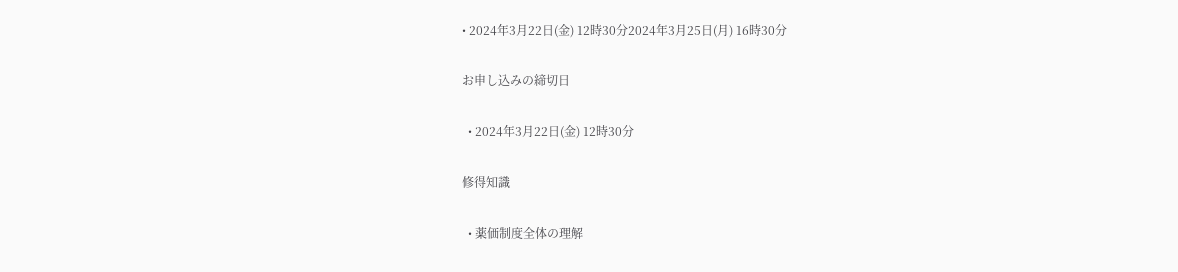• 2024年3月22日(金) 12時30分2024年3月25日(月) 16時30分

お申し込みの締切日

  • 2024年3月22日(金) 12時30分

修得知識

  • 薬価制度全体の理解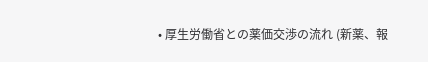• 厚生労働省との薬価交渉の流れ (新薬、報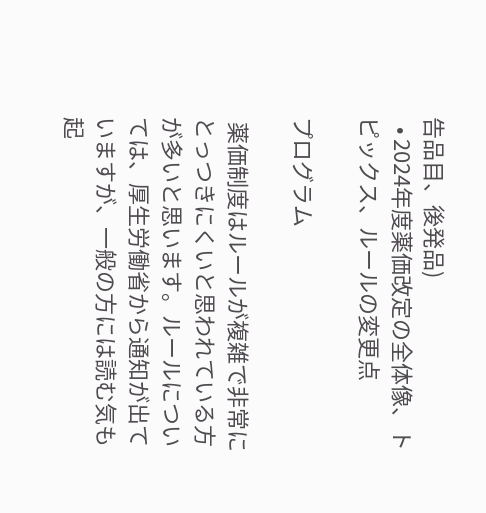告品目、後発品)
  • 2024年度薬価改定の全体像、トピックス、ルールの変更点

プログラム

 薬価制度はルールが複雑で非常にとっつきにくいと思われている方が多いと思います。ルールについては、厚生労働省から通知が出ていますが、一般の方には読む気も起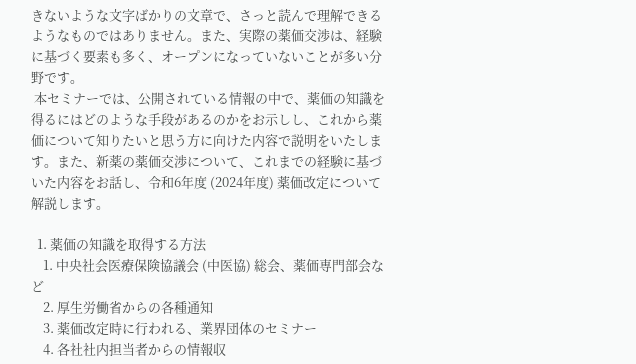きないような文字ばかりの文章で、さっと読んで理解できるようなものではありません。また、実際の薬価交渉は、経験に基づく要素も多く、オープンになっていないことが多い分野です。
 本セミナーでは、公開されている情報の中で、薬価の知識を得るにはどのような手段があるのかをお示しし、これから薬価について知りたいと思う方に向けた内容で説明をいたします。また、新薬の薬価交渉について、これまでの経験に基づいた内容をお話し、令和6年度 (2024年度) 薬価改定について解説します。

  1. 薬価の知識を取得する方法
    1. 中央社会医療保険協議会 (中医協) 総会、薬価専門部会など
    2. 厚生労働省からの各種通知
    3. 薬価改定時に行われる、業界団体のセミナー
    4. 各社社内担当者からの情報収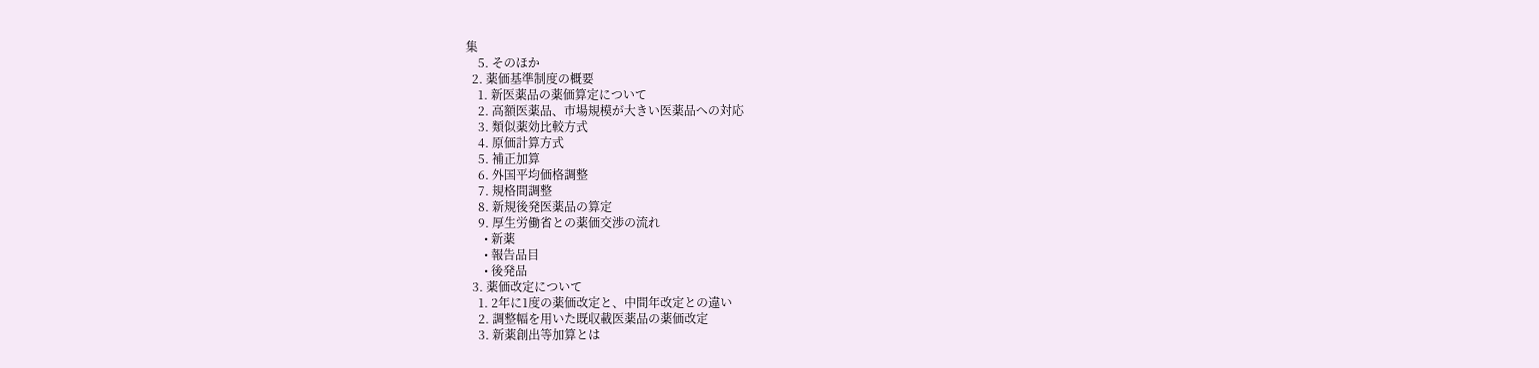集
    5. そのほか
  2. 薬価基準制度の概要
    1. 新医薬品の薬価算定について
    2. 高額医薬品、市場規模が大きい医薬品への対応
    3. 類似薬効比較方式
    4. 原価計算方式
    5. 補正加算
    6. 外国平均価格調整
    7. 規格間調整
    8. 新規後発医薬品の算定
    9. 厚生労働省との薬価交渉の流れ
      • 新薬
      • 報告品目
      • 後発品
  3. 薬価改定について
    1. 2年に1度の薬価改定と、中間年改定との違い
    2. 調整幅を用いた既収載医薬品の薬価改定
    3. 新薬創出等加算とは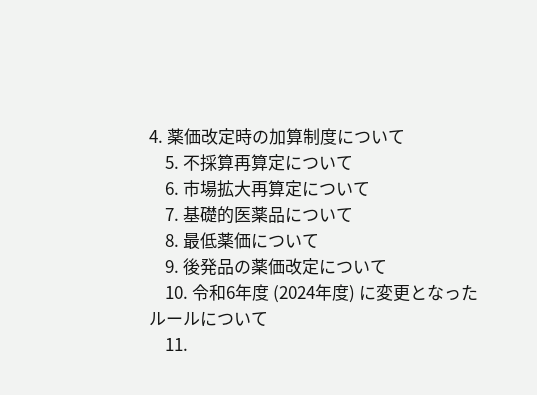4. 薬価改定時の加算制度について
    5. 不採算再算定について
    6. 市場拡大再算定について
    7. 基礎的医薬品について
    8. 最低薬価について
    9. 後発品の薬価改定について
    10. 令和6年度 (2024年度) に変更となったルールについて
    11.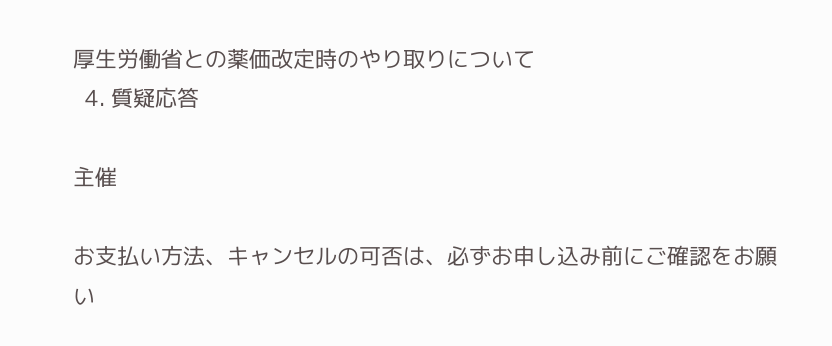厚生労働省との薬価改定時のやり取りについて
  4. 質疑応答

主催

お支払い方法、キャンセルの可否は、必ずお申し込み前にご確認をお願い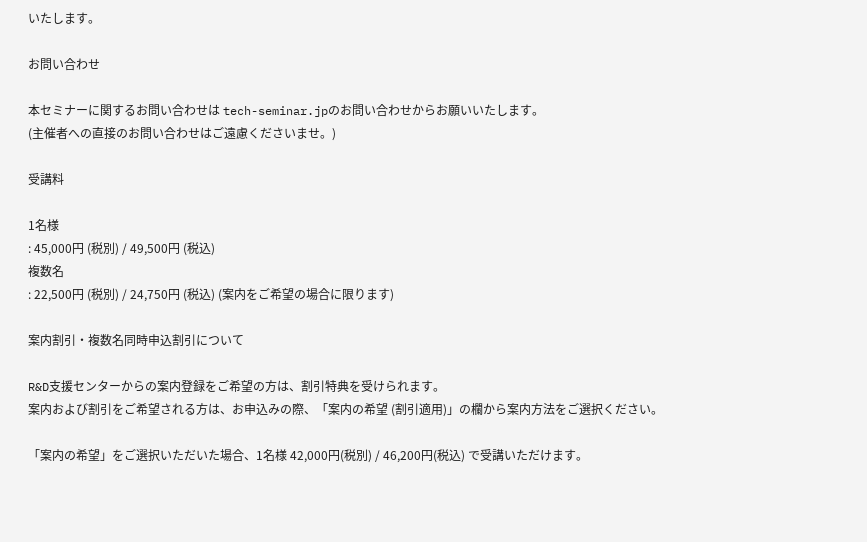いたします。

お問い合わせ

本セミナーに関するお問い合わせは tech-seminar.jpのお問い合わせからお願いいたします。
(主催者への直接のお問い合わせはご遠慮くださいませ。)

受講料

1名様
: 45,000円 (税別) / 49,500円 (税込)
複数名
: 22,500円 (税別) / 24,750円 (税込) (案内をご希望の場合に限ります)

案内割引・複数名同時申込割引について

R&D支援センターからの案内登録をご希望の方は、割引特典を受けられます。
案内および割引をご希望される方は、お申込みの際、「案内の希望 (割引適用)」の欄から案内方法をご選択ください。

「案内の希望」をご選択いただいた場合、1名様 42,000円(税別) / 46,200円(税込) で受講いただけます。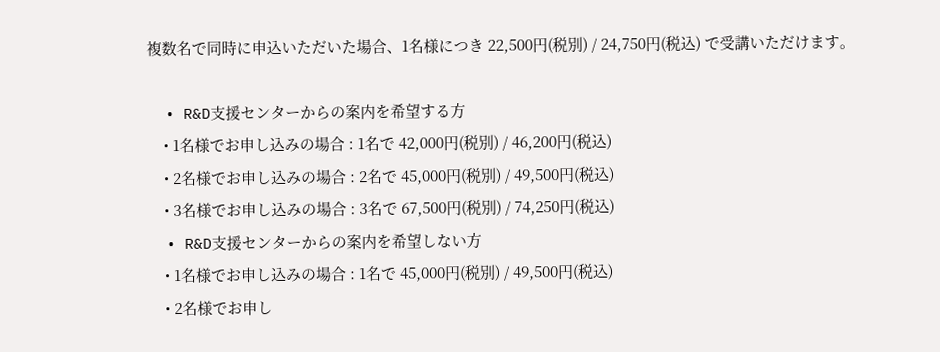複数名で同時に申込いただいた場合、1名様につき 22,500円(税別) / 24,750円(税込) で受講いただけます。

  • R&D支援センターからの案内を希望する方
    • 1名様でお申し込みの場合 : 1名で 42,000円(税別) / 46,200円(税込)
    • 2名様でお申し込みの場合 : 2名で 45,000円(税別) / 49,500円(税込)
    • 3名様でお申し込みの場合 : 3名で 67,500円(税別) / 74,250円(税込)
  • R&D支援センターからの案内を希望しない方
    • 1名様でお申し込みの場合 : 1名で 45,000円(税別) / 49,500円(税込)
    • 2名様でお申し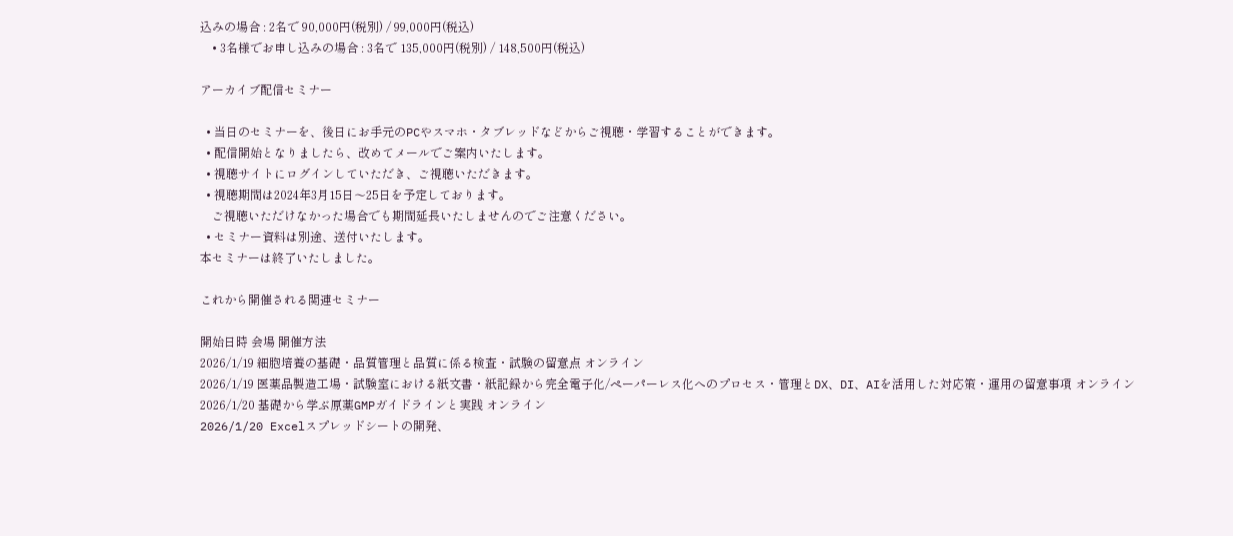込みの場合 : 2名で 90,000円(税別) / 99,000円(税込)
    • 3名様でお申し込みの場合 : 3名で 135,000円(税別) / 148,500円(税込)

アーカイブ配信セミナー

  • 当日のセミナーを、後日にお手元のPCやスマホ・タブレッドなどからご視聴・学習することができます。
  • 配信開始となりましたら、改めてメールでご案内いたします。
  • 視聴サイトにログインしていただき、ご視聴いただきます。
  • 視聴期間は2024年3月15日〜25日を予定しております。
    ご視聴いただけなかった場合でも期間延長いたしませんのでご注意ください。
  • セミナー資料は別途、送付いたします。
本セミナーは終了いたしました。

これから開催される関連セミナー

開始日時 会場 開催方法
2026/1/19 細胞培養の基礎・品質管理と品質に係る検査・試験の留意点 オンライン
2026/1/19 医薬品製造工場・試験室における紙文書・紙記録から完全電子化/ペーパーレス化へのプロセス・管理とDX、DI、AIを活用した対応策・運用の留意事項 オンライン
2026/1/20 基礎から学ぶ原薬GMPガイドラインと実践 オンライン
2026/1/20 Excelスプレッドシートの開発、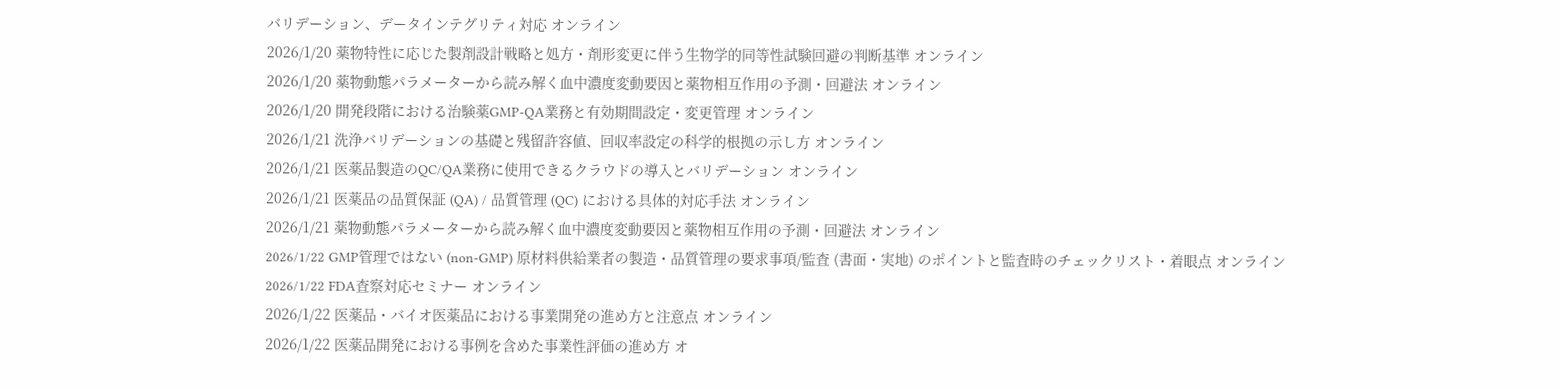バリデーション、データインテグリティ対応 オンライン
2026/1/20 薬物特性に応じた製剤設計戦略と処方・剤形変更に伴う生物学的同等性試験回避の判断基準 オンライン
2026/1/20 薬物動態パラメーターから読み解く血中濃度変動要因と薬物相互作用の予測・回避法 オンライン
2026/1/20 開発段階における治験薬GMP-QA業務と有効期間設定・変更管理 オンライン
2026/1/21 洗浄バリデーションの基礎と残留許容値、回収率設定の科学的根拠の示し方 オンライン
2026/1/21 医薬品製造のQC/QA業務に使用できるクラウドの導入とバリデーション オンライン
2026/1/21 医薬品の品質保証 (QA) / 品質管理 (QC) における具体的対応手法 オンライン
2026/1/21 薬物動態パラメーターから読み解く血中濃度変動要因と薬物相互作用の予測・回避法 オンライン
2026/1/22 GMP管理ではない (non-GMP) 原材料供給業者の製造・品質管理の要求事項/監査 (書面・実地) のポイントと監査時のチェックリスト・着眼点 オンライン
2026/1/22 FDA査察対応セミナー オンライン
2026/1/22 医薬品・バイオ医薬品における事業開発の進め方と注意点 オンライン
2026/1/22 医薬品開発における事例を含めた事業性評価の進め方 オ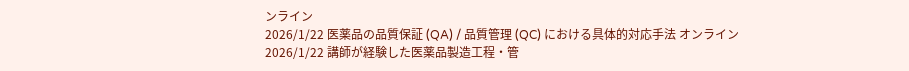ンライン
2026/1/22 医薬品の品質保証 (QA) / 品質管理 (QC) における具体的対応手法 オンライン
2026/1/22 講師が経験した医薬品製造工程・管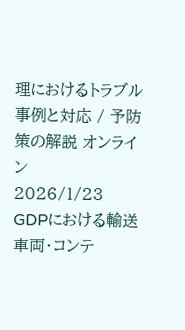理におけるトラブル事例と対応 / 予防策の解説 オンライン
2026/1/23 GDPにおける輸送車両・コンテ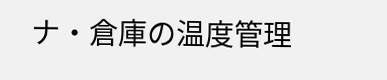ナ・倉庫の温度管理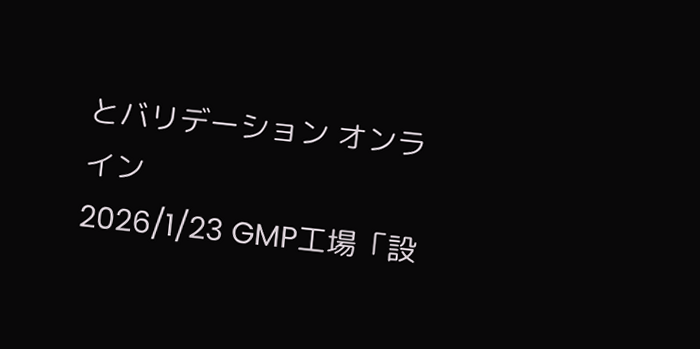とバリデーション オンライン
2026/1/23 GMP工場「設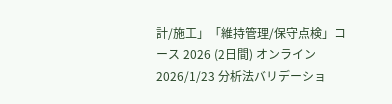計/施工」「維持管理/保守点検」コース 2026 (2日間) オンライン
2026/1/23 分析法バリデーショ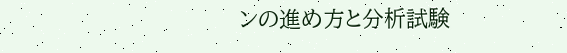ンの進め方と分析試験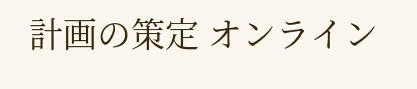計画の策定 オンライン